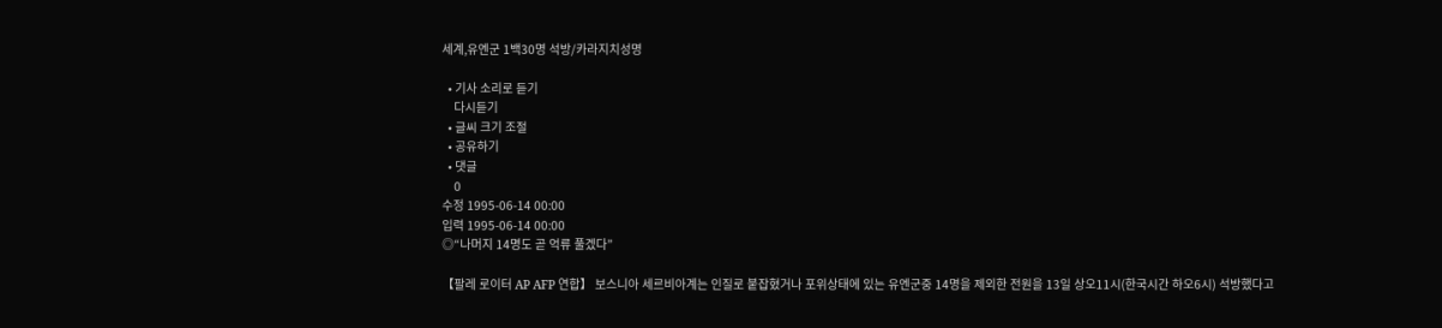세계,유엔군 1백30명 석방/카라지치성명

  • 기사 소리로 듣기
    다시듣기
  • 글씨 크기 조절
  • 공유하기
  • 댓글
    0
수정 1995-06-14 00:00
입력 1995-06-14 00:00
◎“나머지 14명도 곧 억류 풀겠다”

【팔레 로이터 AP AFP 연합】 보스니아 세르비아계는 인질로 붙잡혔거나 포위상태에 있는 유엔군중 14명을 제외한 전원을 13일 상오11시(한국시간 하오6시) 석방했다고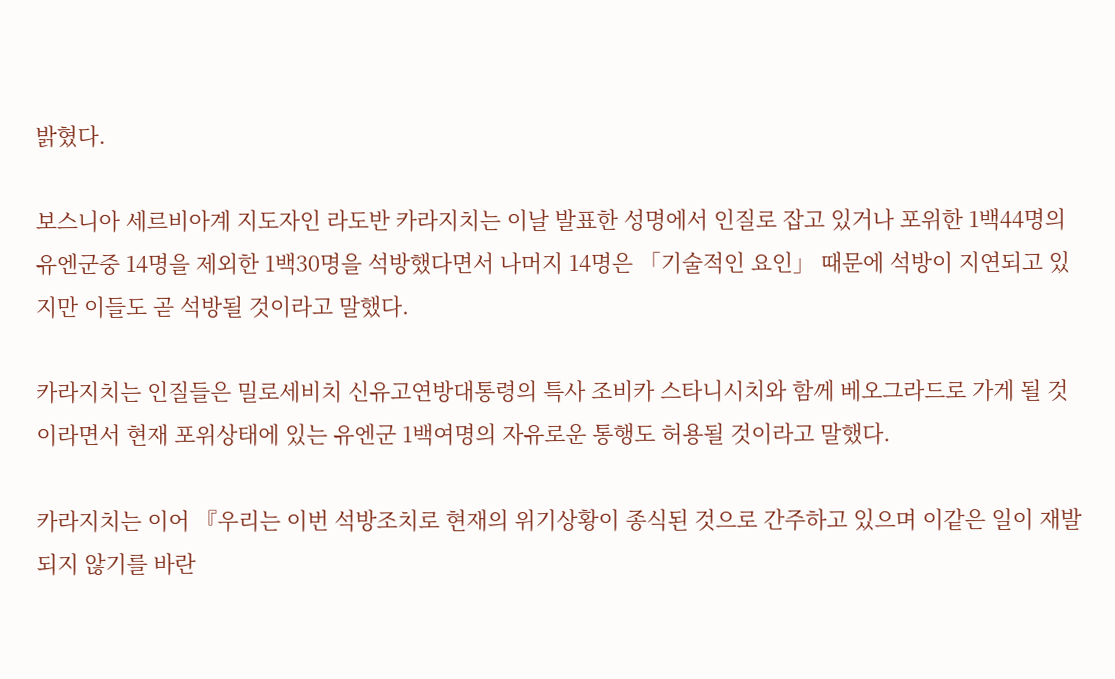밝혔다.

보스니아 세르비아계 지도자인 라도반 카라지치는 이날 발표한 성명에서 인질로 잡고 있거나 포위한 1백44명의 유엔군중 14명을 제외한 1백30명을 석방했다면서 나머지 14명은 「기술적인 요인」 때문에 석방이 지연되고 있지만 이들도 곧 석방될 것이라고 말했다.

카라지치는 인질들은 밀로세비치 신유고연방대통령의 특사 조비카 스타니시치와 함께 베오그라드로 가게 될 것이라면서 현재 포위상태에 있는 유엔군 1백여명의 자유로운 통행도 허용될 것이라고 말했다.

카라지치는 이어 『우리는 이번 석방조치로 현재의 위기상황이 종식된 것으로 간주하고 있으며 이같은 일이 재발되지 않기를 바란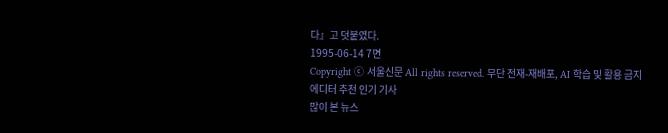다』고 덧붙였다.
1995-06-14 7면
Copyright ⓒ 서울신문 All rights reserved. 무단 전재-재배포, AI 학습 및 활용 금지
에디터 추천 인기 기사
많이 본 뉴스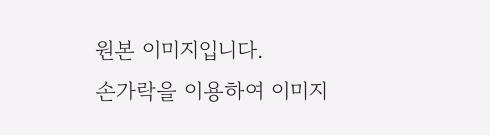원본 이미지입니다.
손가락을 이용하여 이미지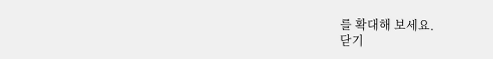를 확대해 보세요.
닫기